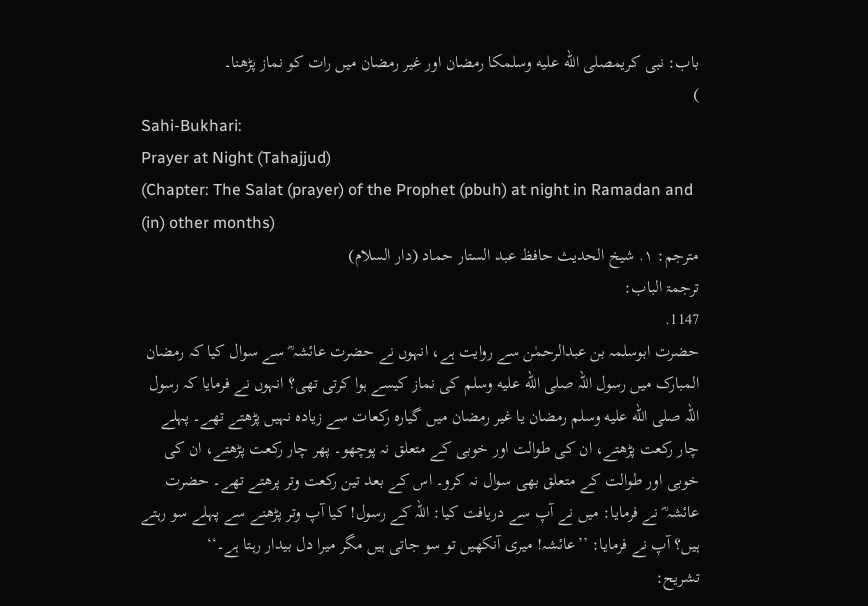باب: نبی کریمصلى الله عليه وسلمکا رمضان اور غیر رمضان میں رات کو نماز پڑھنا۔
)
Sahi-Bukhari:
Prayer at Night (Tahajjud)
(Chapter: The Salat (prayer) of the Prophet (pbuh) at night in Ramadan and (in) other months)
مترجم: ١. شیخ الحدیث حافظ عبد الستار حماد (دار السلام)
ترجمۃ الباب:
1147.
حضرت ابوسلمہ بن عبدالرحمٰن سے روایت ہے، انہوں نے حضرت عائشہ ؓ سے سوال کیا کہ رمضان المبارک میں رسول اللہ صلى الله عليه وسلم کی نماز کیسے ہوا کرتی تھی؟ انہوں نے فرمایا کہ رسول اللہ صلى الله عليه وسلم رمضان یا غیر رمضان میں گیارہ رکعات سے زیادہ نہیں پڑھتے تھے۔ پہلے چار رکعت پڑھتے، ان کی طوالت اور خوبی کے متعلق نہ پوچھو۔ پھر چار رکعت پڑھتے، ان کی خوبی اور طوالت کے متعلق بھی سوال نہ کرو۔ اس کے بعد تین رکعت وتر پرھتے تھے۔ حضرت عائشہ ؓ نے فرمایا: میں نے آپ سے دریافت کیا: اللہ کے رسول! کیا آپ وتر پڑھنے سے پہلے سو رہتے ہیں؟ آپ نے فرمایا: ’’عائشہ! میری آنکھیں تو سو جاتی ہیں مگر میرا دل بیدار رہتا ہے۔‘‘
تشریح: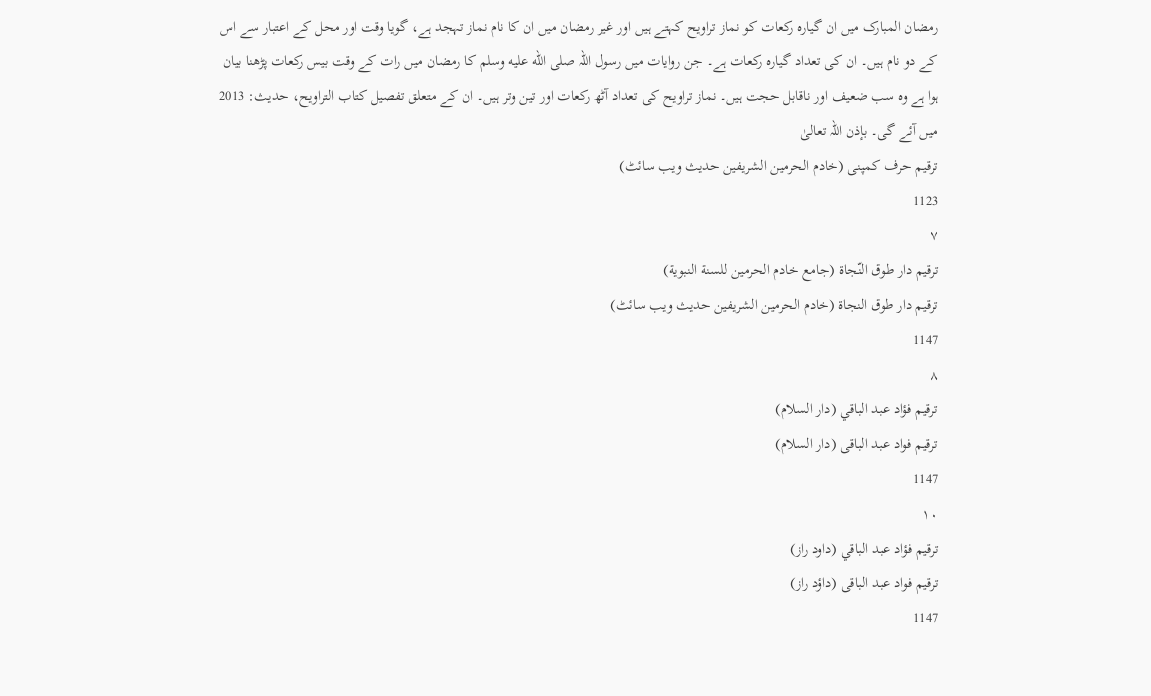رمضان المبارک میں ان گیارہ رکعات کو نماز تراویح کہتے ہیں اور غیر رمضان میں ان کا نام نماز تہجد ہے، گویا وقت اور محل کے اعتبار سے اس کے دو نام ہیں۔ ان کی تعداد گیارہ رکعات ہے۔ جن روایات میں رسول اللہ صلى الله عليه وسلم کا رمضان میں رات کے وقت بیس رکعات پڑھنا بیان ہوا ہے وہ سب ضعیف اور ناقابل حجت ہیں۔ نماز تراویح کی تعداد آٹھ رکعات اور تین وتر ہیں۔ ان کے متعلق تفصیل کتاب التراویح، حدیث: 2013 میں آئے گی۔ بإذن اللہ تعالیٰ
ترقیم حرف کمپنی (خادم الحرمین الشریفین حدیث ویب سائٹ)
1123
٧
ترقيم دار طوق النّجاة (جامع خادم الحرمين للسنة النبوية)
ترقیم دار طوق النجاۃ (خادم الحرمین الشریفین حدیث ویب سائٹ)
1147
٨
ترقيم فؤاد عبد الباقي (دار السلام)
ترقیم فواد عبد الباقی (دار السلام)
1147
١٠
ترقيم فؤاد عبد الباقي (داود راز)
ترقیم فواد عبد الباقی (داؤد راز)
1147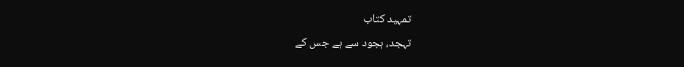تمہید کتاب
تہجد، ہجود سے ہے جس کے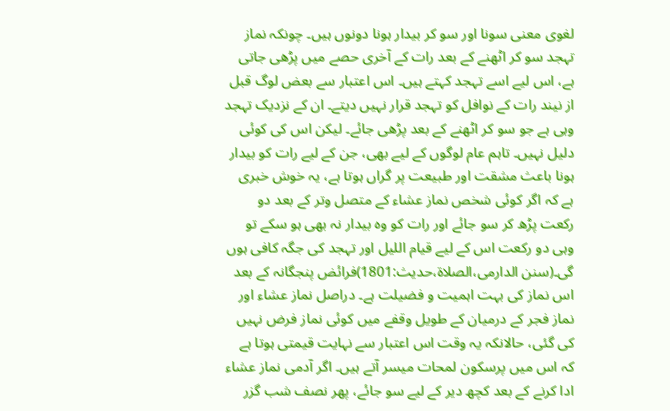لغوی معنی سونا اور سو کر بیدار ہونا دونوں ہیں۔ چونکہ نماز تہجد سو کر اٹھنے کے بعد رات کے آخری حصے میں پڑھی جاتی ہے، اس لیے اسے تہجد کہتے ہیں۔ اس اعتبار سے بعض لوگ قبل از نیند رات کے نوافل کو تہجد قرار نہیں دیتے۔ ان کے نزدیک تہجد وہی ہے جو سو کر اٹھنے کے بعد پڑھی جائے۔ لیکن اس کی کوئی دلیل نہیں۔ تاہم عام لوگوں کے لیے بھی، جن کے لیے رات کو بیدار ہونا باعث مشقت اور طبیعت پر گراں ہوتا ہے، یہ خوش خبری ہے کہ اگر کوئی شخص نماز عشاء کے متصل وتر کے بعد دو رکعت پڑھ کر سو جائے اور رات کو وہ بیدار نہ بھی ہو سکے تو وہی دو رکعت اس کے لیے قیام اللیل اور تہجد کی جگہ کافی ہوں گی۔(سنن الدارمی،الصلاۃ،حدیث:1801)فرائض پنجگانہ کے بعد اس نماز کی بہت اہمیت و فضیلت ہے۔ دراصل نماز عشاء اور نماز فجر کے درمیان کے طویل وقفے میں کوئی نماز فرض نہیں کی گئی، حالانکہ یہ وقت اس اعتبار سے نہایت قیمتی ہوتا ہے کہ اس میں پرسکون لمحات میسر آتے ہیں۔ اگر آدمی نماز عشاء ادا کرنے کے بعد کچھ دیر کے لیے سو جائے، پھر نصف شب گزر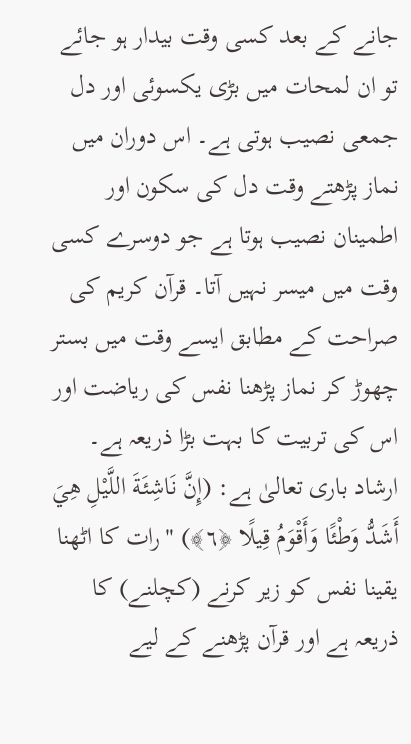جانے کے بعد کسی وقت بیدار ہو جائے تو ان لمحات میں بڑی یکسوئی اور دل جمعی نصیب ہوتی ہے۔ اس دوران میں نماز پڑھتے وقت دل کی سکون اور اطمینان نصیب ہوتا ہے جو دوسرے کسی وقت میں میسر نہیں آتا۔ قرآن کریم کی صراحت کے مطابق ایسے وقت میں بستر چھوڑ کر نماز پڑھنا نفس کی ریاضت اور اس کی تربیت کا بہت بڑا ذریعہ ہے۔ ارشاد باری تعالیٰ ہے: (إِنَّ نَاشِئَةَ اللَّيْلِ هِيَ أَشَدُّ وَطْئًا وَأَقْوَمُ قِيلًا ﴿٦﴾) "رات کا اٹھنا یقینا نفس کو زیر کرنے (کچلنے) کا ذریعہ ہے اور قرآن پڑھنے کے لیے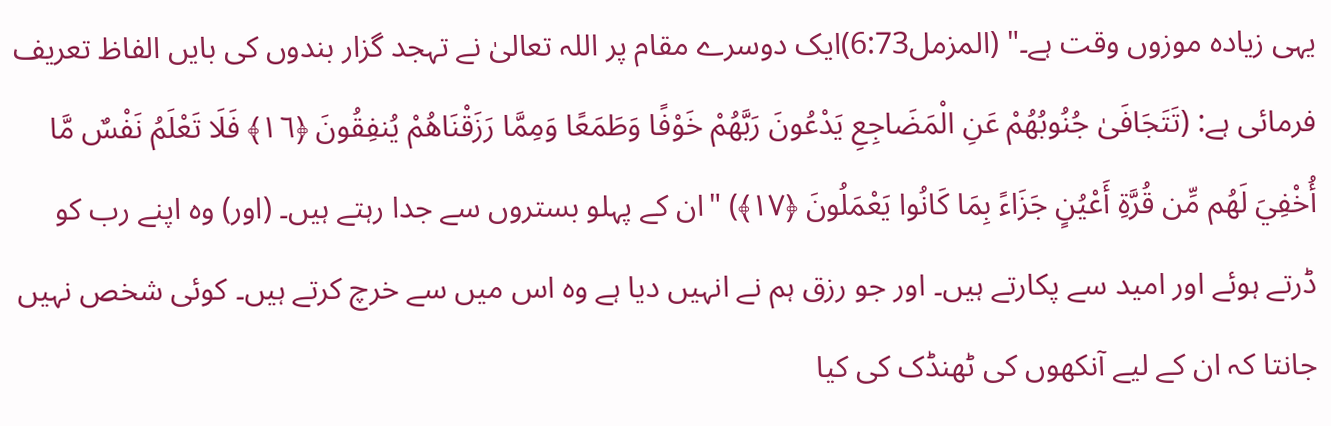یہی زیادہ موزوں وقت ہے۔" (المزمل6:73)ایک دوسرے مقام پر اللہ تعالیٰ نے تہجد گزار بندوں کی بایں الفاظ تعریف فرمائی ہے: (تَتَجَافَىٰ جُنُوبُهُمْ عَنِ الْمَضَاجِعِ يَدْعُونَ رَبَّهُمْ خَوْفًا وَطَمَعًا وَمِمَّا رَزَقْنَاهُمْ يُنفِقُونَ ﴿١٦﴾ فَلَا تَعْلَمُ نَفْسٌ مَّا أُخْفِيَ لَهُم مِّن قُرَّةِ أَعْيُنٍ جَزَاءً بِمَا كَانُوا يَعْمَلُونَ ﴿١٧﴾) "ان کے پہلو بستروں سے جدا رہتے ہیں۔ (اور) وہ اپنے رب کو ڈرتے ہوئے اور امید سے پکارتے ہیں۔ اور جو رزق ہم نے انہیں دیا ہے وہ اس میں سے خرچ کرتے ہیں۔ کوئی شخص نہیں جانتا کہ ان کے لیے آنکھوں کی ٹھنڈک کی کیا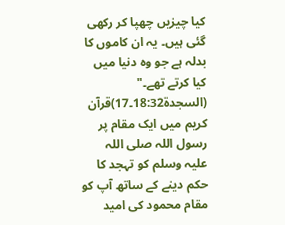کیا چیزیں چھپا کر رکھی گئی ہیں۔ یہ ان کاموں کا بدلہ ہے جو وہ دنیا میں کیا کرتے تھے۔" (السجدۃ18:32۔17)قرآن کریم میں ایک مقام پر رسول اللہ صلی اللہ علیہ وسلم کو تہجد کا حکم دینے کے ساتھ آپ کو مقام محمود کی امید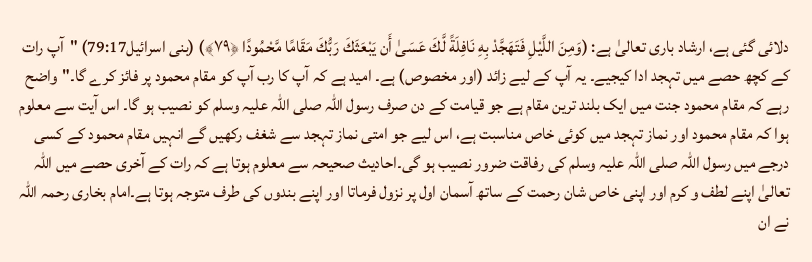دلائی گئی ہے، ارشاد باری تعالیٰ ہے: (وَمِنَ اللَّيْلِ فَتَهَجَّدْ بِهِ نَافِلَةً لَّكَ عَسَىٰ أَن يَبْعَثَكَ رَبُّكَ مَقَامًا مَّحْمُودًا ﴿٧٩﴾) (بنی اسرائیل79:17) "آپ رات کے کچھ حصے میں تہجد ادا کیجیے۔ یہ آپ کے لیے زائد (اور مخصوص) ہے۔ امید ہے کہ آپ کا رب آپ کو مقام محمود پر فائز کرے گا۔"واضح رہے کہ مقام محمود جنت میں ایک بلند ترین مقام ہے جو قیامت کے دن صرف رسول اللہ صلی اللہ علیہ وسلم کو نصیب ہو گا۔ اس آیت سے معلوم ہوا کہ مقام محمود اور نماز تہجد میں کوئی خاص مناسبت ہے، اس لیے جو امتی نماز تہجد سے شغف رکھیں گے انہیں مقام محمود کے کسی درجے میں رسول اللہ صلی اللہ علیہ وسلم کی رفاقت ضرور نصیب ہو گی۔احادیث صحیحہ سے معلوم ہوتا ہے کہ رات کے آخری حصے میں اللہ تعالیٰ اپنے لطف و کرم اور اپنی خاص شان رحمت کے ساتھ آسمان اول پر نزول فرماتا اور اپنے بندوں کی طرف متوجہ ہوتا ہے۔امام بخاری رحمہ اللہ نے ان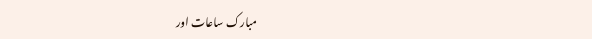مبارک ساعات اور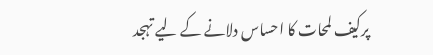پرکیف لمحات کا احساس دلانے کے لیے تہجد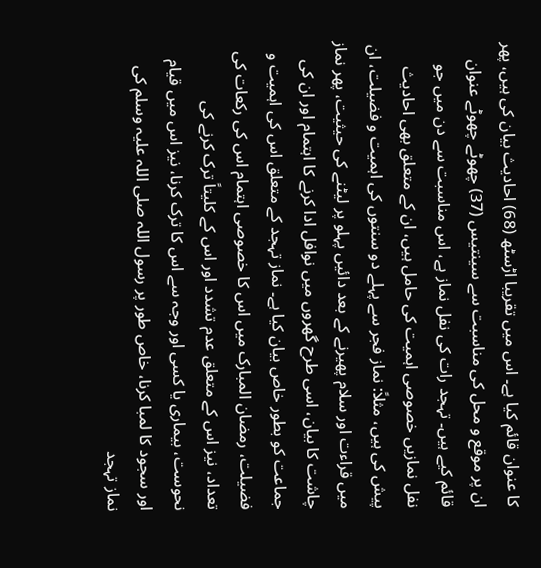کا عنوان قائم کیا ہے۔ اس میں تقریبا اڑسٹھ (68) احادیث بیان کی ہیں، پھر ان پر موقع و محل کی مناسبت سے سینتیس (37) چھوٹے چھوٹے عنوان قائم کیے ہیں۔ تہجد رات کی نفل نماز ہے، اس مناسبت سے دن میں جو نفل نمازیں خصوصی اہمیت کی حامل ہیں، ان کے متعلق بھی احادیث پیش کی ہیں، مثلاً: نماز فجر سے پہلے دو سنتوں کی اہمیت و فضیلت، ان میں قراءت اور سلام پھیرنے کے بعد دائیں پہلو پر لیٹنے کی حیثیت، پھر نماز چاشت کا بیان، اسی طرح گھروں میں نوافل ادا کرنے کا اہتمام اور ان کی جماعت کو بطور خاص بیان کیا ہے۔ نماز تہجد کے متعلق اس کی اہمیت و فضیلت، رمضان المبارک میں اس کا خصوصی اہتمام اس کی رکعات کی تعداد، نیز اس کے متعلق عدم تشدد اور اس کے کلیتاً ترک کرنے کی نحوست، بیماری یا کسی اور وجہ سے اس کا ترک کرنا، نیز اس میں قیام اور سجود کا لمبا کرنا، خاص طور پر رسول اللہ صلی اللہ علیہ وسلم کی نماز تہجد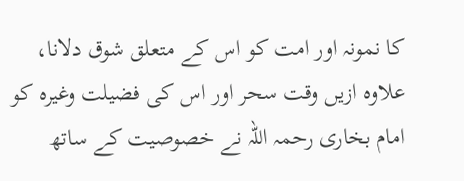کا نمونہ اور امت کو اس کے متعلق شوق دلانا، علاوہ ازیں وقت سحر اور اس کی فضیلت وغیرہ کو امام بخاری رحمہ اللہ نے خصوصیت کے ساتھ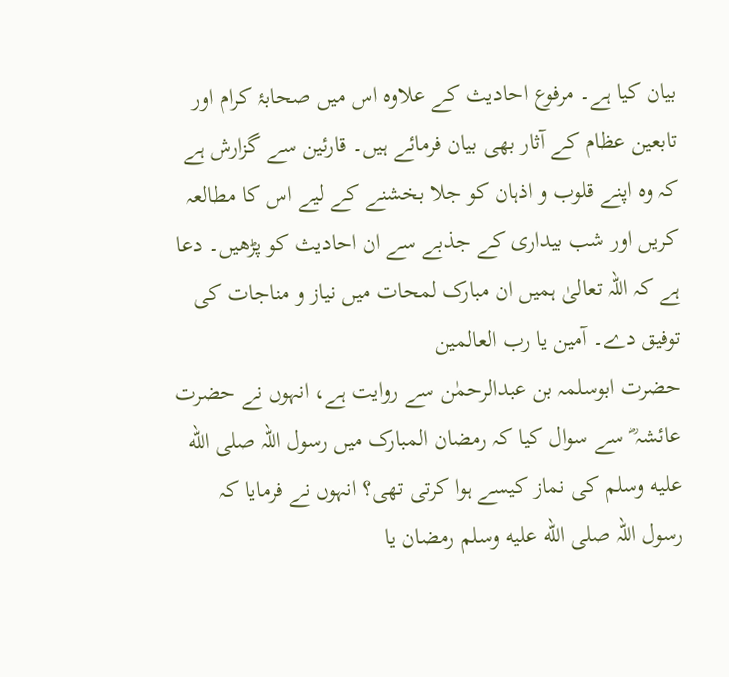بیان کیا ہے۔ مرفوع احادیث کے علاوہ اس میں صحابۂ کرام اور تابعین عظام کے آثار بھی بیان فرمائے ہیں۔ قارئین سے گزارش ہے کہ وہ اپنے قلوب و اذہان کو جلا بخشنے کے لیے اس کا مطالعہ کریں اور شب بیداری کے جذبے سے ان احادیث کو پڑھیں۔ دعا ہے کہ اللہ تعالیٰ ہمیں ان مبارک لمحات میں نیاز و مناجات کی توفیق دے۔ آمین یا رب العالمین
حضرت ابوسلمہ بن عبدالرحمٰن سے روایت ہے، انہوں نے حضرت عائشہ ؓ سے سوال کیا کہ رمضان المبارک میں رسول اللہ صلى الله عليه وسلم کی نماز کیسے ہوا کرتی تھی؟ انہوں نے فرمایا کہ رسول اللہ صلى الله عليه وسلم رمضان یا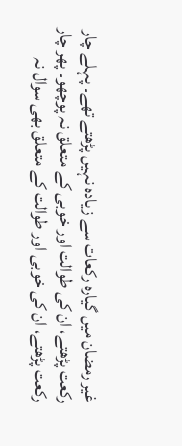غیر رمضان میں گیارہ رکعات سے زیادہ نہیں پڑھتے تھے۔ پہلے چار رکعت پڑھتے، ان کی طوالت اور خوبی کے متعلق نہ پوچھو۔ پھر چار رکعت پڑھتے، ان کی خوبی اور طوالت کے متعلق بھی سوال نہ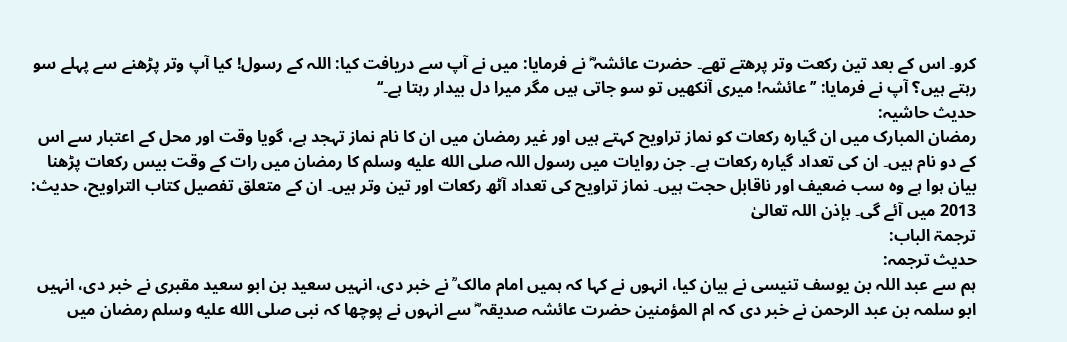کرو۔ اس کے بعد تین رکعت وتر پرھتے تھے۔ حضرت عائشہ ؓ نے فرمایا: میں نے آپ سے دریافت کیا: اللہ کے رسول! کیا آپ وتر پڑھنے سے پہلے سو رہتے ہیں؟ آپ نے فرمایا: ’’عائشہ! میری آنکھیں تو سو جاتی ہیں مگر میرا دل بیدار رہتا ہے۔‘‘
حدیث حاشیہ:
رمضان المبارک میں ان گیارہ رکعات کو نماز تراویح کہتے ہیں اور غیر رمضان میں ان کا نام نماز تہجد ہے، گویا وقت اور محل کے اعتبار سے اس کے دو نام ہیں۔ ان کی تعداد گیارہ رکعات ہے۔ جن روایات میں رسول اللہ صلى الله عليه وسلم کا رمضان میں رات کے وقت بیس رکعات پڑھنا بیان ہوا ہے وہ سب ضعیف اور ناقابل حجت ہیں۔ نماز تراویح کی تعداد آٹھ رکعات اور تین وتر ہیں۔ ان کے متعلق تفصیل کتاب التراویح، حدیث: 2013 میں آئے گی۔ بإذن اللہ تعالیٰ
ترجمۃ الباب:
حدیث ترجمہ:
ہم سے عبد اللہ بن یوسف تنیسی نے بیان کیا، انہوں نے کہا کہ ہمیں امام مالک ؒ نے خبر دی، انہیں سعید بن ابو سعید مقبری نے خبر دی، انہیں ابو سلمہ بن عبد الرحمن نے خبر دی کہ ام المؤمنین حضرت عائشہ صدیقہ ؓ سے انہوں نے پوچھا کہ نبی صلى الله عليه وسلم رمضان میں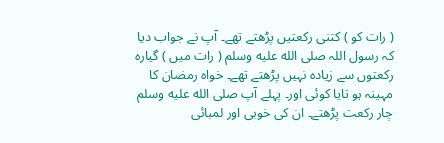( رات کو ) کتنی رکعتیں پڑھتے تھے۔ آپ نے جواب دیا کہ رسول اللہ صلى الله عليه وسلم ( رات میں ) گیارہ رکعتوں سے زیادہ نہیں پڑھتے تھے۔ خواہ رمضان کا مہینہ ہو تایا کوئی اور۔ پہلے آپ صلى الله عليه وسلم چار رکعت پڑھتے۔ ان کی خوبی اور لمبائی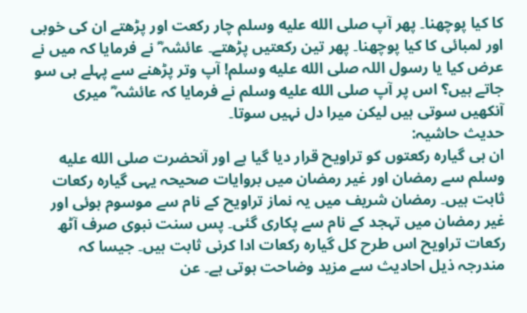کا کیا پوچھنا۔ پھر آپ صلى الله عليه وسلم چار رکعت اور پڑھتے ان کی خوبی اور لمبائی کا کیا پوچھنا۔ پھر تین رکعتیں پڑھتے۔ عائشہ ؓ نے فرمایا کہ میں نے عرض کیا یا رسول اللہ صلى الله عليه وسلم! آپ وتر پڑھنے سے پہلے ہی سو جاتے ہیں؟ اس پر آپ صلى الله عليه وسلم نے فرمایا کہ عائشہ ؓ میری آنکھیں سوتی ہیں لیکن میرا دل نہیں سوتا۔
حدیث حاشیہ:
ان ہی گیارہ رکعتوں کو تراویح قرار دیا گیا ہے اور آنحضرت صلى الله عليه وسلم سے رمضان اور غیر رمضان میں بروایات صحیحہ یہی گیارہ رکعات ثابت ہیں۔ رمضان شریف میں یہ نماز تراویح کے نام سے موسوم ہوئی اور غیر رمضان میں تہجد کے نام سے پکاری گئی۔ پس سنت نبوی صرف آٹھ رکعات تراویح اس طرح کل گیارہ رکعات ادا کرنی ثابت ہیں۔ جیسا کہ مندرجہ ذیل احادیث سے مزید وضاحت ہوتی ہے۔ عن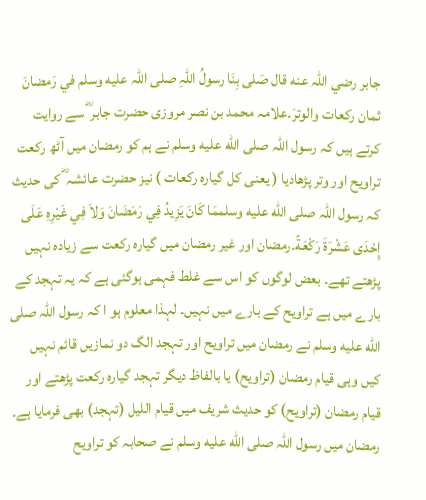جابر رضي اللہ عنه قال صَلی بِنَا رسولُ اللہِ صلی اللہ علیه وسلم في رَمضانَ ثمان رکعات والوترَ۔علامہ محمد بن نصر مروزی حضرت جابر ؓ سے روایت کرتے ہیں کہ رسول اللہ صلى الله عليه وسلم نے ہم کو رمضان میں آٹھ رکعت تراویح اور وتر پڑھادیا ( یعنی کل گیارہ رکعات ) نیز حضرت عائشہ ؓ کی حدیث کہ رسول اللہ صلى الله عليه وسلممَا كَانَ يَزِيدُ فِي رَمَضَانَ وَلاَ فِي غَيْرِهِ عَلَى إِحْدَى عَشْرَةَ رَكْعَةً۔رمضان اور غیر رمضان میں گیارہ رکعت سے زیادہ نہیں پڑھتے تھے۔ بعض لوگوں کو اس سے غلط فہمی ہوگئی ہے کہ یہ تہجد کے بارے میں ہے تراویح کے بارے میں نہیں۔ لہذا معلوم ہو ا کہ رسول اللہ صلى الله عليه وسلم نے رمضان میں تراویح اور تہجد الگ دو نمازیں قائم نہیں کیں وہی قیام رمضان (تراویح) یا بالفاظ دیگر تہجد گیارہ رکعت پڑھتے اور قیام رمضان (تراویح) کو حدیث شریف میں قیام اللیل (تہجد) بھی فرمایا ہے۔ رمضان میں رسول اللہ صلى الله عليه وسلم نے صحابہ کو تراویح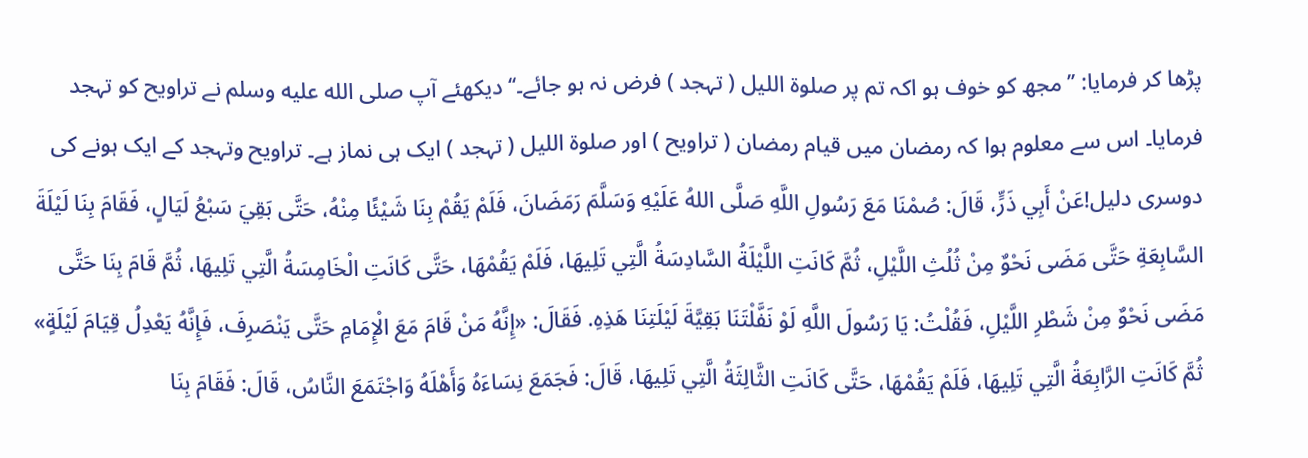پڑھا کر فرمایا: ’’مجھ کو خوف ہو اکہ تم پر صلوۃ اللیل ( تہجد ) فرض نہ ہو جائے۔‘‘ دیکھئے آپ صلى الله عليه وسلم نے تراویح کو تہجد فرمایا۔ اس سے معلوم ہوا کہ رمضان میں قیام رمضان ( تراویح ) اور صلوۃ اللیل ( تہجد ) ایک ہی نماز ہے۔ تراویح وتہجد کے ایک ہونے کی دوسری دلیل!عَنْ أَبِي ذَرٍّ، قَالَ: صُمْنَا مَعَ رَسُولِ اللَّهِ صَلَّى اللهُ عَلَيْهِ وَسَلَّمَ رَمَضَانَ، فَلَمْ يَقُمْ بِنَا شَيْئًا مِنْهُ، حَتَّى بَقِيَ سَبْعُ لَيَالٍ، فَقَامَ بِنَا لَيْلَةَ السَّابِعَةِ حَتَّى مَضَى نَحْوٌ مِنْ ثُلُثِ اللَّيْلِ، ثُمَّ كَانَتِ اللَّيْلَةُ السَّادِسَةُ الَّتِي تَلِيهَا، فَلَمْ يَقُمْهَا، حَتَّى كَانَتِ الْخَامِسَةُ الَّتِي تَلِيهَا، ثُمَّ قَامَ بِنَا حَتَّى مَضَى نَحْوٌ مِنْ شَطْرِ اللَّيْلِ، فَقُلْتُ: يَا رَسُولَ اللَّهِ لَوْ نَفَّلْتَنَا بَقِيَّةَ لَيْلَتِنَا هَذِهِ. فَقَالَ: «إِنَّهُ مَنْ قَامَ مَعَ الْإِمَامِ حَتَّى يَنْصَرِفَ، فَإِنَّهُ يَعْدِلُ قِيَامَ لَيْلَةٍ» ثُمَّ كَانَتِ الرَّابِعَةُ الَّتِي تَلِيهَا، فَلَمْ يَقُمْهَا، حَتَّى كَانَتِ الثَّالِثَةُ الَّتِي تَلِيهَا، قَالَ: فَجَمَعَ نِسَاءَهُ وَأَهْلَهُ وَاجْتَمَعَ النَّاسُ، قَالَ: فَقَامَ بِنَا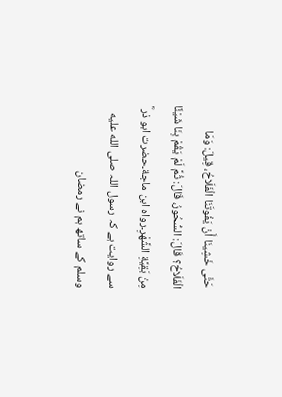حَتَّى خَشِينَا أَنْ يَفُوتَنَا الْفَلَاحُ، قِيلَ: وَمَا الْفَلَاحُ؟ قَالَ: السُّحُورُ، قَالَ: ثُمَّ لَمْ يَقُمْ بِنَا شَيْئًا مِنْ بَقِيَّةِ الشَّهْرِ۔رواہ ابن ماجة۔حضرت ابو ذر ؓ سے روایت ہے کہ رسول اللہ صلى الله عليه وسلم کے ساتھ ہم نے رمضان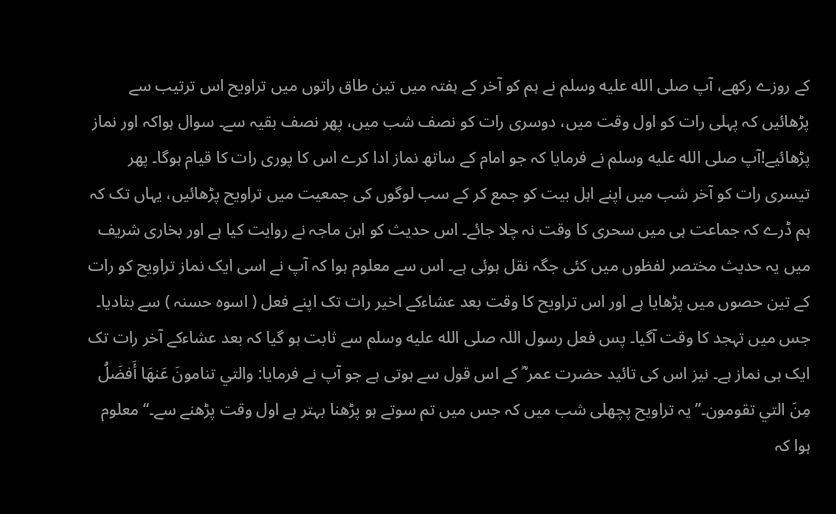کے روزے رکھے، آپ صلى الله عليه وسلم نے ہم کو آخر کے ہفتہ میں تین طاق راتوں میں تراویح اس ترتیب سے پڑھائیں کہ پہلی رات کو اول وقت میں، دوسری رات کو نصف شب میں، پھر نصف بقیہ سے۔ سوال ہواکہ اور نماز پڑھائیے!آپ صلى الله عليه وسلم نے فرمایا کہ جو امام کے ساتھ نماز ادا کرے اس کا پوری رات کا قیام ہوگا۔ پھر تیسری رات کو آخر شب میں اپنے اہل بیت کو جمع کر کے سب لوگوں کی جمعیت میں تراویح پڑھائیں، یہاں تک کہ ہم ڈرے کہ جماعت ہی میں سحری کا وقت نہ چلا جائے۔ اس حدیث کو ابن ماجہ نے روایت کیا ہے اور بخاری شریف میں یہ حدیث مختصر لفظوں میں کئی جگہ نقل ہوئی ہے۔ اس سے معلوم ہوا کہ آپ نے اسی ایک نماز تراویح کو رات کے تین حصوں میں پڑھایا ہے اور اس تراویح کا وقت بعد عشاءکے اخیر رات تک اپنے فعل ( اسوہ حسنہ ) سے بتادیا۔ جس میں تہجد کا وقت آگیا۔ پس فعل رسول اللہ صلى الله عليه وسلم سے ثابت ہو گیا کہ بعد عشاءکے آخر رات تک ایک ہی نماز ہے۔ نیز اس کی تائید حضرت عمر ؓ کے اس قول سے ہوتی ہے جو آپ نے فرمایا: والتي تنامونَ عَنھَا أَفضَلُ مِنَ التي تقومون۔’’یہ تراویح پچھلی شب میں کہ جس میں تم سوتے ہو پڑھنا بہتر ہے اول وقت پڑھنے سے۔‘‘ معلوم ہوا کہ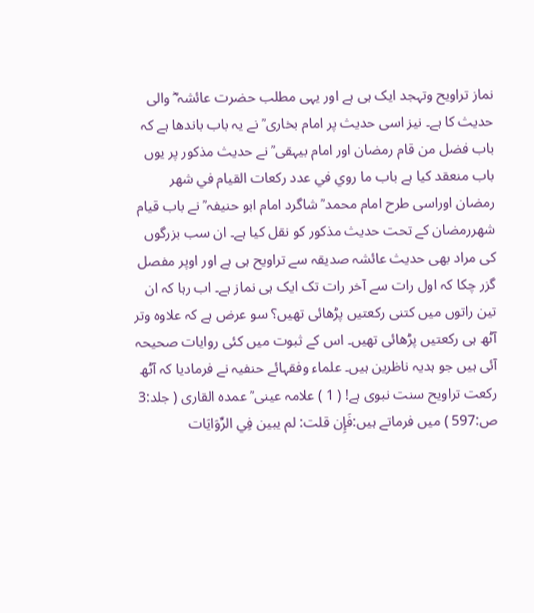نماز تراویح وتہجد ایک ہی ہے اور یہی مطلب حضرت عائشہ ؓ والی حدیث کا ہے۔ نیز اسی حدیث پر امام بخاری ؒ نے یہ باب باندھا ہے کہ باب فضل من قام رمضان اور امام بیہقی ؒ نے حدیث مذکور پر یوں باب منعقد کیا ہے باب ما روي في عدد رکعات القیام في شھر رمضان اوراسی طرح امام محمد ؒ شاگرد امام ابو حنیفہ ؒ نے باب قیام شهررمضان کے تحت حدیث مذکور کو نقل کیا ہے۔ ان سب بزرگوں کی مراد بھی حدیث عائشہ صدیقہ سے تراویح ہی ہے اور اوپر مفصل گزر چکا کہ اول رات سے آخر رات تک ایک ہی نماز ہے۔ اب رہا کہ ان تین راتوں میں کتنی رکعتیں پڑھائی تھیں؟ سو عرض ہے کہ علاوہ وتر آٹھ ہی رکعتیں پڑھائی تھیں۔ اس کے ثبوت میں کئی روایات صحیحہ آئی ہیں جو ہدیہ ناظرین ہیں۔ علماء وفقہائے حنفیہ نے فرمادیا کہ آٹھ رکعت تراویح سنت نبوی ہے! ( 1 ) علامہ عینی ؒ عمدہ القاری ( جلد:3 ص:597 ) میں فرماتے ہیں:فَإِن قلت: لم يبين فِي الرِّوَايَات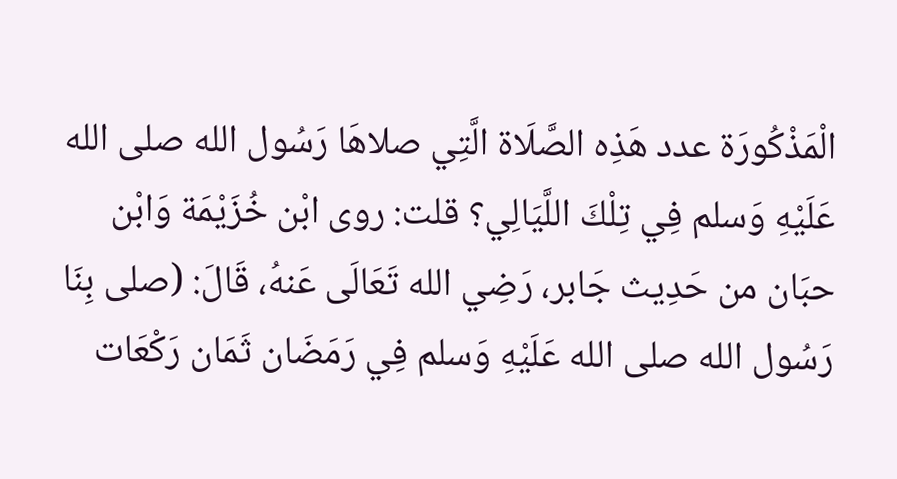الْمَذْكُورَة عدد هَذِه الصَّلَاة الَّتِي صلاهَا رَسُول الله صلى الله عَلَيْهِ وَسلم فِي تِلْكَ اللَّيَالِي؟ قلت: روى ابْن خُزَيْمَة وَابْن حبَان من حَدِيث جَابر، رَضِي الله تَعَالَى عَنهُ، قَالَ: (صلى بِنَا رَسُول الله صلى الله عَلَيْهِ وَسلم فِي رَمَضَان ثَمَان رَكْعَات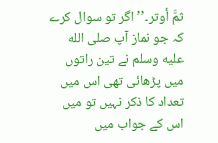ثمَّ أوتر۔’’اگر تو سوال کرے کہ جو نماز آپ صلى الله عليه وسلم نے تین راتوں میں پڑھائی تھی اس میں تعداد کا ذکر نہیں تو میں اس کے جواب میں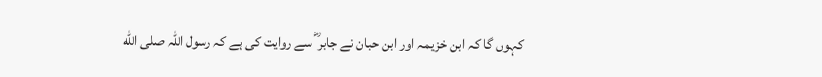کہوں گا کہ ابن خزیمہ اور ابن حبان نے جابر ؓ سے روایت کی ہے کہ رسول اللہ صلى الله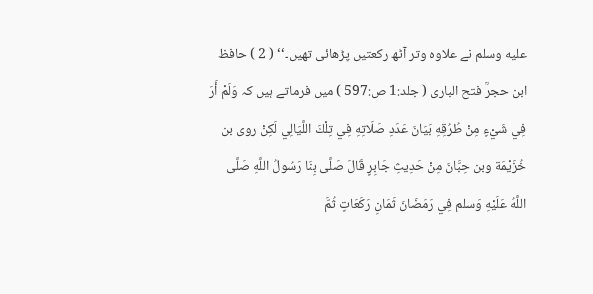عليه وسلم نے علاوہ وتر آٹھ رکعتیں پڑھائی تھیں۔‘‘ ( 2 ) حافظ ابن حجرؒ فتح الباری ( جلد:1 ص:597 ) میں فرماتے ہیں کہ وَلَمْ أَرَ فِي شَيْءٍ مِنْ طُرُقِهِ بَيَانَ عَدَدِ صَلَاتِهِ فِي تِلْكَ اللَّيَالِي لَكِنْ روى بن خُزَيْمَة وبن حِبَّانَ مِنْ حَدِيثِ جَابِرٍ قَالَ صَلَّى بِنَا رَسُولُ اللَّهِ صَلَّى اللَّهُ عَلَيْهِ وَسلم فِي رَمَضَانَ ثَمَانِ رَكَعَاتٍ ثُمَّ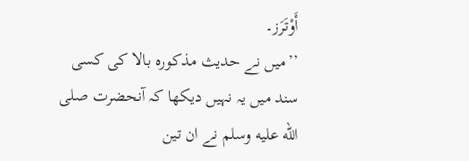أَوْتَرَز۔
’’میں نے حدیث مذکورہ بالا کی کسی سند میں یہ نہیں دیکھا کہ آنحضرت صلى الله عليه وسلم نے ان تین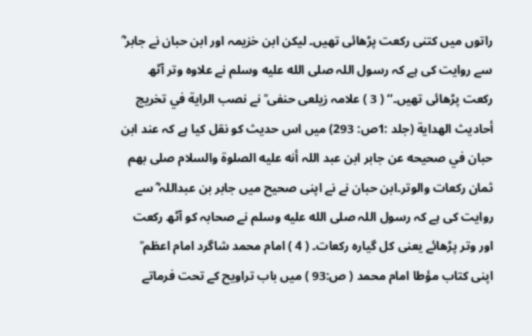راتوں میں کتنی رکعت پڑھائی تھیں۔ لیکن ابن خزیمہ اور ابن حبان نے جابر ؓ سے روایت کی ہے کہ رسول اللہ صلى الله عليه وسلم نے علاوہ وتر آٹھ رکعت پڑھائی تھیں۔‘‘ ( 3 ) علامہ زیلعی حنفی ؒ نے نصب الرایة في تخریج أحادیث الھدایة (جلد :1ص: 293) میں اس حدیث کو نقل کیا ہے کہ عند ابن حبان في صحیحه عن جابر ابن عبد اللہ أنه علیه الصلوة والسلام صلی بھم ثمان رکعات والوتر۔ابن حبان نے نے اپنی صحیح میں جابر بن عبداللہ ؓ سے روایت کی ہے کہ رسول اللہ صلى الله عليه وسلم نے صحابہ کو آٹھ رکعت اور وتر پڑھائے یعنی کل گیارہ رکعات۔ ( 4 ) امام محمد شاگرد امام اعظم ؒ اپنی کتاب مؤطا امام محمد ( ص:93 ) میں باب تراویح کے تحت فرماتے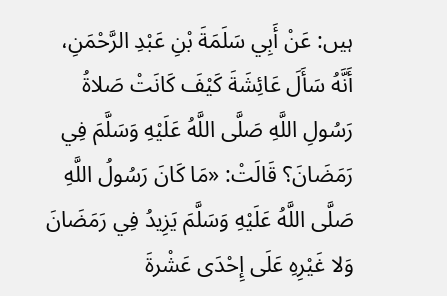ہیں: عَنْ أَبِي سَلَمَةَ بْنِ عَبْدِ الرَّحْمَنِ، أَنَّهُ سَأَلَ عَائِشَةَ كَيْفَ كَانَتْ صَلاةُ رَسُولِ اللَّهِ صَلَّى اللَّهُ عَلَيْهِ وَسَلَّمَ فِي رَمَضَانَ؟ قَالَتْ: «مَا كَانَ رَسُولُ اللَّهِ صَلَّى اللَّهُ عَلَيْهِ وَسَلَّمَ يَزِيدُ فِي رَمَضَانَ وَلا غَيْرِهِ عَلَى إِحْدَى عَشْرةَ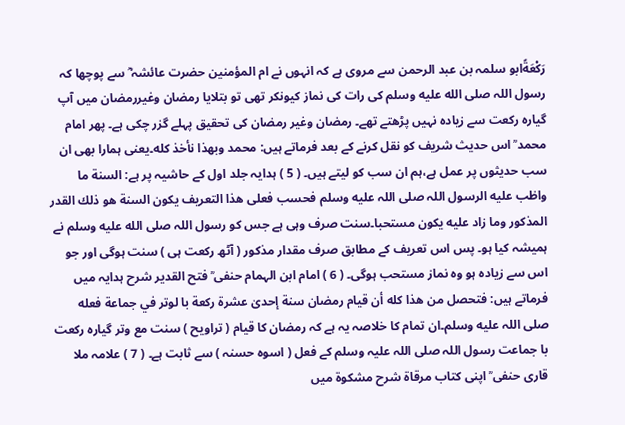رَكْعَةًابو سلمہ بن عبد الرحمن سے مروی ہے کہ انہوں نے ام المؤمنین حضرت عائشہ ؓ سے پوچھا کہ رسول اللہ صلى الله عليه وسلم کی رات کی نماز کیونکر تھی تو بتلایا رمضان وغیررمضان میں آپ گیارہ رکعت سے زیادہ نہیں پڑھتے تھے۔ رمضان وغیر رمضان کی تحقیق پہلے گزر چکی ہے۔ پھر امام محمد ؒ اس حدیث شریف کو نقل کرنے کے بعد فرماتے ہیں: محمد وبھذا نأخذ کله۔یعنی ہمارا بھی ان سب حدیثوں پر عمل ہے،ہم ان سب کو لیتے ہیں۔ ( 5 ) ہدایہ جلد اول کے حاشیہ پر ہے: السنة ما واظب علیه الرسول اللہ صلی اللہ علیه وسلم فحسب فعلی ھذا التعریف یکون السنة ھو ذلك القدر المذکور وما زاد علیه یکون مستحبا۔سنت صرف وہی ہے جس کو رسول اللہ صلى الله عليه وسلم نے ہمیشہ کیا ہو۔ پس اس تعریف کے مطابق صرف مقدار مذکور ( آٹھ رکعت ہی ) سنت ہوگی اور جو اس سے زیادہ ہو وہ نماز مستحب ہوگی۔ ( 6 ) امام ابن الہمام حنفی ؒ فتح القدیر شرح ہدایہ میں فرماتے ہیں: فتحصل من ھذا کله أن قیام رمضان سنة إحدیٰ عشرة رکعة با لوتر في جماعة فعله صلی اللہ علیه وسلم۔ان تمام کا خلاصہ یہ ہے کہ رمضان کا قیام ( تراویح ) سنت مع وتر گیارہ رکعت با جماعت رسول اللہ صلی اللہ علیہ وسلم کے فعل ( اسوہ حسنہ ) سے ثابت ہے۔ ( 7 ) علامہ ملا قاری حنفی ؒ اپنی کتاب مرقاۃ شرح مشکوۃ میں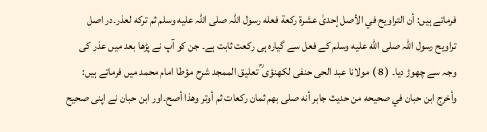فرماتے ہیں: أن التراویح في الأصل إحدیٰ عشرة رکعة فعله رسول اللہ صلی اللہ علیه وسلم ثم ترکه لعذر۔در اصل تراویح رسول اللہ صلى الله عليه وسلم کے فعل سے گیارہ ہی رکعت ثابت ہے۔ جن کو آپ نے پڑھا بعد میں عذر کی وجہ سے چھوڑ دیا۔ ( 8 ) مولانا عبد الحی حنفی لکھنؤی ؒ تعلیق الممجد شرح مؤطا امام محمد میں فرماتے ہیں: وأخرج ابن حبان في صحیحه من حدیث جابر أنه صلی بھم ثمان رکعات ثم أوتر وھذا أصح۔اور ابن حبان نے اپنی صحیح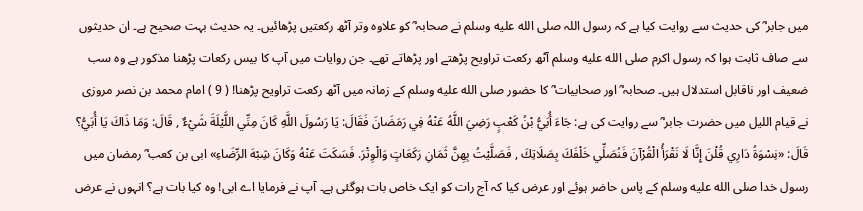میں جابر ؓ کی حدیث سے روایت کیا ہے کہ رسول اللہ صلى الله عليه وسلم نے صحابہ ؓ کو علاوہ وتر آٹھ رکعتیں پڑھائیں۔ یہ حدیث بہت صحیح ہے۔ ان حدیثوں سے صاف ثابت ہوا کہ رسول اکرم صلى الله عليه وسلم آٹھ رکعت تراویح پڑھتے اور پڑھاتے تھے۔ جن روایات میں آپ کا بیس رکعات پڑھنا مذکور ہے وہ سب ضعیف اور ناقابل استدلال ہیں۔ صحابہ ؓ اور صحابیات ؓ کا حضور صلى الله عليه وسلم کے زمانہ میں آٹھ رکعت تراویح پڑھنا! ( 9 ) امام محمد بن نصر مروزی نے قیام اللیل میں حضرت جابر ؓ سے روایت کی ہے: جَاءَ أُبَيُّ بْنُ كَعْبٍ رَضِيَ اللَّهُ عَنْهُ فِي رَمَضَانَ فَقَالَ: يَا رَسُولَ اللَّهِ كَانَ مِنِّي اللَّيْلَةَ شَيْءٌ , قَالَ: وَمَا ذَاكَ يَا أُبَيُّ؟ قَالَ: «نِسْوَةُ دَارِي قُلْنَ إِنَّا لَا نَقْرَأُ الْقُرْآنَ فَنُصَلِّي خَلْفَكَ بِصَلَاتِكَ , فَصَلَّيْتُ بِهِنَّ ثَمَانِ رَكَعَاتٍ وَالْوِتْرَ. فَسَكَتَ عَنْهُ وَكَانَ شِبْهَ الرِّضَاءِ» ابی بن کعب ؓ رمضان میں رسول خدا صلى الله عليه وسلم کے پاس حاضر ہوئے اور عرض کیا کہ آج رات کو ایک خاص بات ہوگئی ہے۔ آپ نے فرمایا اے ابی! وہ کیا بات ہے؟ انہوں نے عرض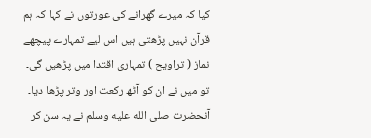کیا کہ میرے گھرانے کی عورتوں نے کہا کہ ہم قرآن نہیں پڑھتی ہیں اس لیے تمہارے پیچھے نماز ( تراویح ) تمہاری اقتدا میں پڑھیں گی۔ تو میں نے ان کو آٹھ رکعت اور وتر پڑھا دیا۔ آنحضرت صلى الله عليه وسلم نے یہ سن کر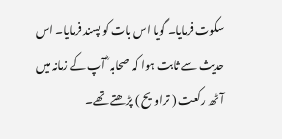سکوت فرمایا۔ گویا اس بات کو پسند فرمایا۔ اس حدیث سے ثابت ہوا کہ صحابہ ؓ آپ کے زمانہ میں آٹھ رکعت ( تراویح ) پڑھتے تھے۔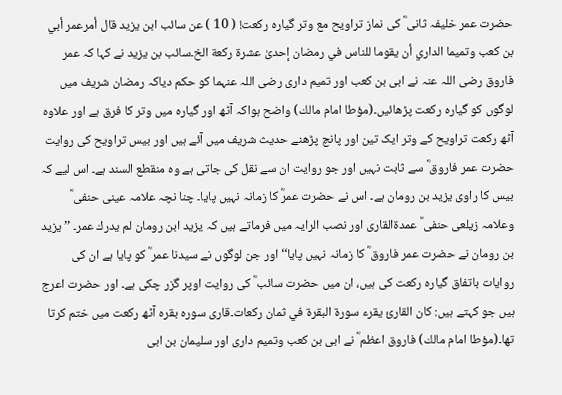حضرت عمر خلیفہ ثانی ؓ کی نماز تراویح مع وتر گیارہ رکعت! ( 10 ) عن سائب ابن یزید قال أمرعمر أبي بن کعب وتمیما الداري أن یقوما للناس في رمضان إحدیٰ عشرة رکعة الخ۔سائب بن یزید نے کہا کہ عمر فاروق رضی اللہ عنہ نے ابی بن کعب اور تمیم داری رضی اللہ عنہما کو حکم دیاکہ رمضان شریف میں لوگوں کو گیارہ رکعت پڑھائیں۔(مؤطا امام مالك) واضح ہواکہ آٹھ اور گیارہ میں وتر کا فرق ہے اور علاوہ آٹھ رکعت تراویح کے وتر ایک تین اور پانچ پڑھنے حدیث شریف میں آئے ہیں اور بیس تراویح کی روایت حضرت عمر فاروق ؓ سے ثابت نہیں اور جو روایت ان سے نقل کی جاتی ہے وہ منقطع السند ہے۔ اس لیے کہ بیس کا راوی یزید بن رومان ہے۔ اس نے حضرت عمرؓ کا زمانہ نہیں پایا۔ چنا نچہ علامہ عینی حنفی ؒ وعلامہ زیلعی حنفی ؒ عمدۃالقاری اور نصب الرایہ میں فرماتے ہیں کہ یزید ابن رومان لم یدرك عمر۔ ’’یزید بن رومان نے حضرت عمر فاروق ؓ کا زمانہ نہیں پایا‘‘ اور جن لوگوں نے سیدنا عمر ؓ کو پایا ہے ان کی روایات باتفاق گیارہ رکعت کی ہیں، ان میں حضرت سائب ؓ کی روایت اوپر گزر چکی ہے۔ اور حضرت اعرج ہیں جو کہتے ہیں: کان القارئ یقرء سورة البقرة في ثمان رکعات۔قاری سورہ بقرہ آٹھ رکعت میں ختم کرتا تھا۔(مؤطا امام مالك) فاروق اعظم ؓ نے ابی بن کعب وتمیم داری اور سلیمان بن ابی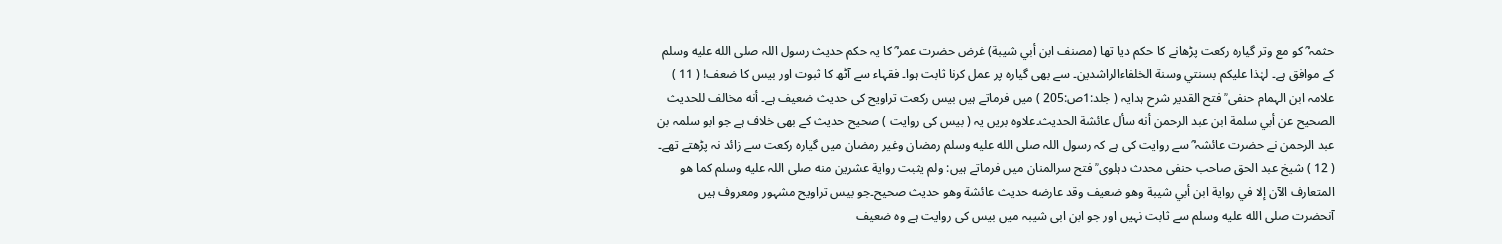حثمہ ؓ کو مع وتر گیارہ رکعت پڑھانے کا حکم دیا تھا (مصنف ابن أبي شیبة) غرض حضرت عمر ؓ کا یہ حکم حدیث رسول اللہ صلى الله عليه وسلم کے موافق ہے۔ لہٰذا علیکم بسنتي وسنة الخلفاءالراشدین۔ سے بھی گیارہ پر عمل کرنا ثابت ہوا۔ فقہاء سے آٹھ کا ثبوت اور بیس کا ضعف! ( 11 ) علامہ ابن الہمام حنفی ؒ فتح القدیر شرح ہدایہ ( جلد:1ص:205 ) میں فرماتے ہیں بیس رکعت تراویح کی حدیث ضعیف ہے۔ أنه مخالف للحدیث الصحیح عن أبي سلمة ابن عبد الرحمن أنه سأل عائشة الحدیث۔علاوہ بریں یہ ( بیس کی روایت ) صحیح حدیث کے بھی خلاف ہے جو ابو سلمہ بن عبد الرحمن نے حضرت عائشہ ؓ سے روایت کی ہے کہ رسول اللہ صلى الله عليه وسلم رمضان وغیر رمضان میں گیارہ رکعت سے زائد نہ پڑھتے تھے۔ ( 12 ) شیخ عبد الحق صاحب حنفی محدث دہلوی ؒ فتح سرالمنان میں فرماتے ہیں: ولم یثبت روایة عشرین منه صلی اللہ علیه وسلم کما ھو المتعارف الآن إلا في روایة ابن أبي شیبة وھو ضعیف وقد عارضه حدیث عائشة وھو حدیث صحیح۔جو بیس تراویح مشہور ومعروف ہیں آنحضرت صلى الله عليه وسلم سے ثابت نہیں اور جو ابن ابی شیبہ میں بیس کی روایت ہے وہ ضعیف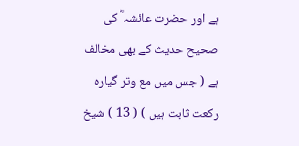ہے اور حضرت عائشہ ؓ کی صحیح حدیث کے بھی مخالف ہے ( جس میں مع وتر گیارہ رکعت ثابت ہیں ) ( 13 ) شیخ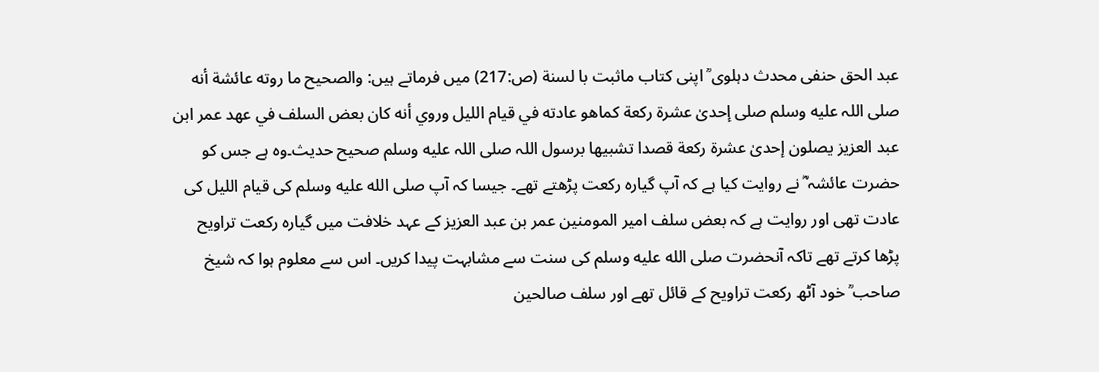عبد الحق حنفی محدث دہلوی ؒ اپنی کتاب ماثبت با لسنة (ص:217) میں فرماتے ہیں: والصحیح ما روته عائشة أنه صلی اللہ علیه وسلم صلی إحدیٰ عشرة رکعة کماھو عادته في قیام اللیل وروي أنه کان بعض السلف في عھد عمر ابن عبد العزیز یصلون إحدیٰ عشرة رکعة قصدا تشبیھا برسول اللہ صلی اللہ علیه وسلم صحیح حدیث۔وہ ہے جس کو حضرت عائشہ ؓ نے روایت کیا ہے کہ آپ گیارہ رکعت پڑھتے تھے۔ جیسا کہ آپ صلى الله عليه وسلم کی قیام اللیل کی عادت تھی اور روایت ہے کہ بعض سلف امیر المومنین عمر بن عبد العزیز کے عہد خلافت میں گیارہ رکعت تراویح پڑھا کرتے تھے تاکہ آنحضرت صلى الله عليه وسلم کی سنت سے مشابہت پیدا کریں۔ اس سے معلوم ہوا کہ شیخ صاحب ؒ خود آٹھ رکعت تراویح کے قائل تھے اور سلف صالحین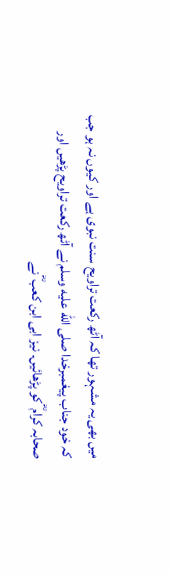میں بھی یہ مشہور تھا کہ آٹھ رکعت تراویح سنت نبوی ہے اور کیوں نہ ہو جب کہ خود جناب پیغمبرخدا صلى الله عليه وسلم نے آٹھ رکعت تراویح پڑھیں اور صحابہ کرام ؓ کو پڑھائیں۔ نیز ابی ابن کعب ؓ نے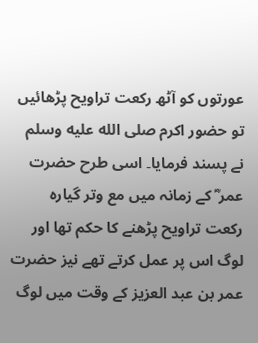عورتوں کو آٹھ رکعت تراویح پڑھائیں تو حضور اکرم صلى الله عليه وسلم نے پسند فرمایا۔ اسی طرح حضرت عمر ؓ کے زمانہ میں مع وتر گیارہ رکعت تراویح پڑھنے کا حکم تھا اور لوگ اس پر عمل کرتے تھے نیز حضرت عمر بن عبد العزیز کے وقت میں لوگ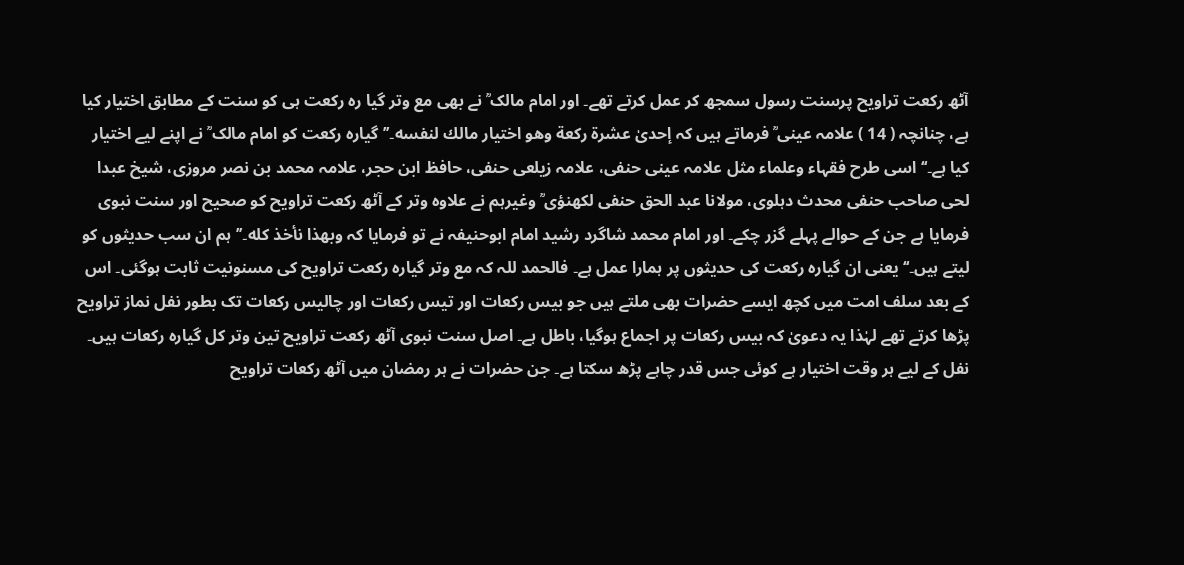آٹھ رکعت تراویح پرسنت رسول سمجھ کر عمل کرتے تھے۔ اور امام مالک ؒ نے بھی مع وتر گیا رہ رکعت ہی کو سنت کے مطابق اختیار کیا ہے، چنانچہ ( 14 ) علامہ عینی ؒ فرماتے ہیں کہ إحدیٰ عشرة رکعة وھو اختیار مالك لنفسه۔’’گیارہ رکعت کو امام مالک ؒ نے اپنے لیے اختیار کیا ہے۔‘‘ اسی طرح فقہاء وعلماء مثل علامہ عینی حنفی، علامہ زیلعی حنفی، حافظ ابن حجر، علامہ محمد بن نصر مروزی، شیخ عبدا لحی صاحب حنفی محدث دہلوی، مولانا عبد الحق حنفی لکھنؤی ؒ وغیرہم نے علاوہ وتر کے آٹھ رکعت تراویح کو صحیح اور سنت نبوی فرمایا ہے جن کے حوالے پہلے گزر چکے۔ اور امام محمد شاگرد رشید امام ابوحنیفہ نے تو فرمایا کہ وبھذا نأخذ کله۔’’ہم ان سب حدیثوں کو لیتے ہیں۔‘‘ یعنی ان گیارہ رکعت کی حدیثوں پر ہمارا عمل ہے۔ فالحمد للہ کہ مع وتر گیارہ رکعت تراویح کی مسنونیت ثابت ہوگئی۔ اس کے بعد سلف امت میں کچھ ایسے حضرات بھی ملتے ہیں جو بیس رکعات اور تیس رکعات اور چالیس رکعات تک بطور نفل نماز تراویح پڑھا کرتے تھے لہٰذا یہ دعویٰ کہ بیس رکعات پر اجماع ہوگیا، باطل ہے۔ اصل سنت نبوی آٹھ رکعت تراویح تین وتر کل گیارہ رکعات ہیں۔ نفل کے لیے ہر وقت اختیار ہے کوئی جس قدر چاہے پڑھ سکتا ہے۔ جن حضرات نے ہر رمضان میں آٹھ رکعات تراویح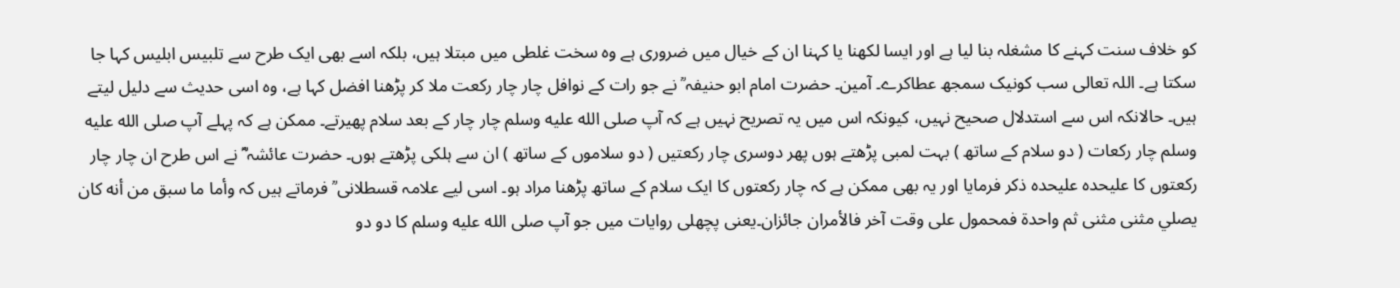کو خلاف سنت کہنے کا مشغلہ بنا لیا ہے اور ایسا لکھنا یا کہنا ان کے خیال میں ضروری ہے وہ سخت غلطی میں مبتلا ہیں، بلکہ اسے بھی ایک طرح سے تلبیس ابلیس کہا جا سکتا ہے۔ اللہ تعالی سب کونیک سمجھ عطاکرے۔ آمین۔ حضرت امام ابو حنیفہ ؒ نے جو رات کے نوافل چار چار رکعت ملا کر پڑھنا افضل کہا ہے، وہ اسی حدیث سے دلیل لیتے ہیں۔ حالانکہ اس سے استدلال صحیح نہیں، کیونکہ اس میں یہ تصریح نہیں ہے کہ آپ صلى الله عليه وسلم چار چار کے بعد سلام پھیرتے۔ ممکن ہے کہ پہلے آپ صلى الله عليه وسلم چار رکعات ( دو سلام کے ساتھ ) بہت لمبی پڑھتے ہوں پھر دوسری چار رکعتیں ( دو سلاموں کے ساتھ ) ان سے ہلکی پڑھتے ہوں۔ حضرت عائشہ ؓ نے اس طرح ان چار چار رکعتوں کا علیحدہ علیحدہ ذکر فرمایا اور یہ بھی ممکن ہے کہ چار رکعتوں کا ایک سلام کے ساتھ پڑھنا مراد ہو۔ اسی لیے علامہ قسطلانی ؒ فرماتے ہیں کہ وأما ما سبق من أنه کان یصلي مثنی مثنی ثم واحدة فمحمول علی وقت آخر فالأمران جائزان۔یعنی پچھلی روایات میں جو آپ صلى الله عليه وسلم کا دو دو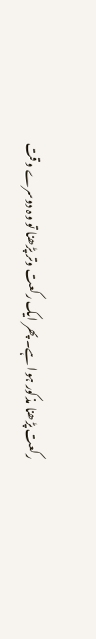رکعت پڑھنا مذکور ہوا ہے۔ پھر ایک رکعت وتر پڑھنا تو وہ دوسرے وقت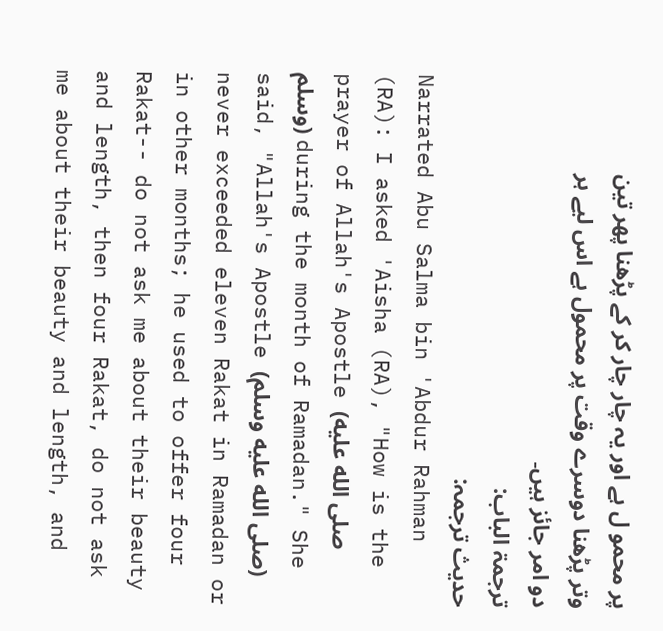پر محمو ل ہے اور یہ چار چار کر کے پڑھنا پھر تین وتر پڑھنا دوسرے وقت پر محمول ہے اس لیے ہر دو امر جائز ہیں۔
ترجمۃ الباب:
حدیث ترجمہ:
Narrated Abu Salma bin 'Abdur Rahman (RA): I asked 'Aisha (RA), "How is the prayer of Allah's Apostle (صلى الله عليه وسلم) during the month of Ramadan." She said, "Allah's Apostle (صلى الله عليه وسلم) never exceeded eleven Rakat in Ramadan or in other months; he used to offer four Rakat-- do not ask me about their beauty and length, then four Rakat, do not ask me about their beauty and length, and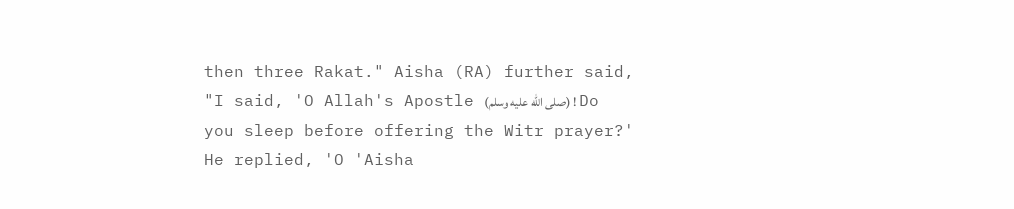then three Rakat." Aisha (RA) further said, "I said, 'O Allah's Apostle (صلى الله عليه وسلم) ! Do you sleep before offering the Witr prayer?' He replied, 'O 'Aisha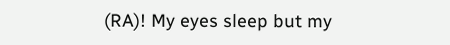(RA)! My eyes sleep but my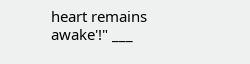heart remains awake'!" ___